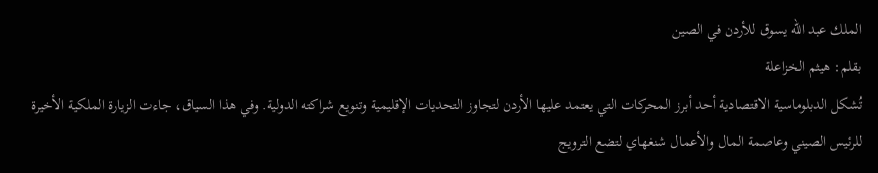الملك عبد الله يسوق للأردن في الصين
بقلم: هيثم الخزاعلة
تُشكل الدبلوماسية الاقتصادية أحد أبرز المحركات التي يعتمد عليها الأردن لتجاوز التحديات الإقليمية وتنويع شراكته الدولية. وفي هذا السياق، جاءت الزيارة الملكية الأخيرة للرئيس الصيني وعاصمة المال والأعمال شنغهاي لتضع الترويج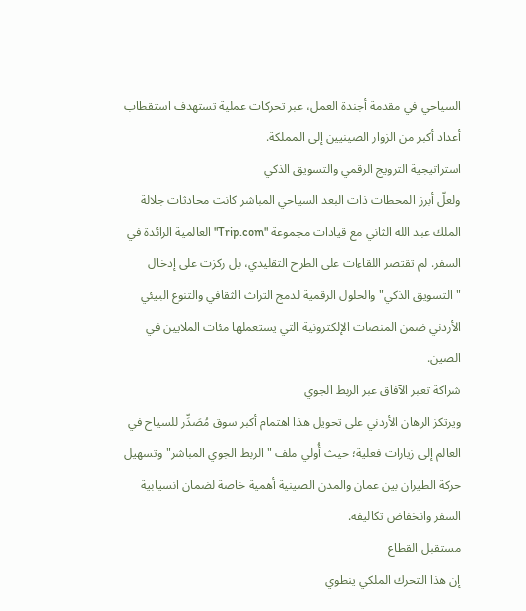السياحي في مقدمة أجندة العمل، عبر تحركات عملية تستهدف استقطاب أعداد أكبر من الزوار الصينيين إلى المملكة.
استراتيجية الترويج الرقمي والتسويق الذكي
ولعلّ أبرز المحطات ذات البعد السياحي المباشر كانت محادثات جلالة الملك عبد الله الثاني مع قيادات مجموعة "Trip.com" العالمية الرائدة في السفر. لم تقتصر اللقاءات على الطرح التقليدي، بل ركزت على إدخال "التسويق الذكي" والحلول الرقمية لدمج التراث الثقافي والتنوع البيئي الأردني ضمن المنصات الإلكترونية التي يستعملها مئات الملايين في الصين.
شراكة تعبر الآفاق عبر الربط الجوي
ويرتكز الرهان الأردني على تحويل هذا اهتمام أكبر سوق مُصَدِّر للسياح في العالم إلى زيارات فعلية؛ حيث أُولي ملف "الربط الجوي المباشر" وتسهيل حركة الطيران بين عمان والمدن الصينية أهمية خاصة لضمان انسيابية السفر وانخفاض تكاليفه.
مستقبل القطاع
إن هذا التحرك الملكي ينطوي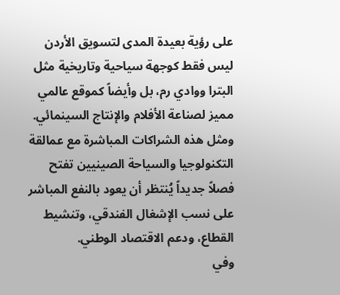على رؤية بعيدة المدى لتسويق الأردن ليس فقط كوجهة سياحية وتاريخية مثل البترا ووادي رم، بل وأيضاً كموقع عالمي مميز لصناعة الأفلام والإنتاج السينمائي. ومثل هذه الشراكات المباشرة مع عمالقة التكنولوجيا والسياحة الصينيين تفتح فصلاً جديداً يُنتظر أن يعود بالنفع المباشر على نسب الإشغال الفندقي، وتنشيط القطاع، ودعم الاقتصاد الوطني.
وفي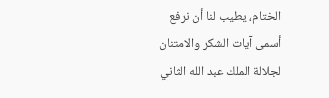الختام، يطيب لنا أن نرفع أسمى آيات الشكر والامتنان لجلالة الملك عبد الله الثاني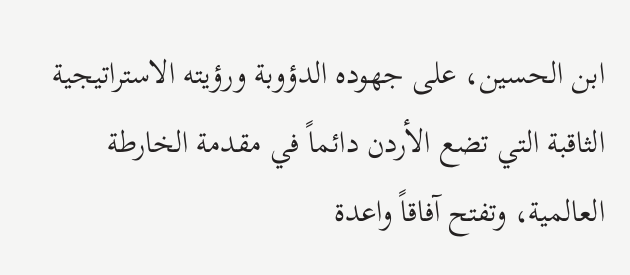ابن الحسين، على جهوده الدؤوبة ورؤيته الاستراتيجية الثاقبة التي تضع الأردن دائماً في مقدمة الخارطة العالمية، وتفتح آفاقاً واعدة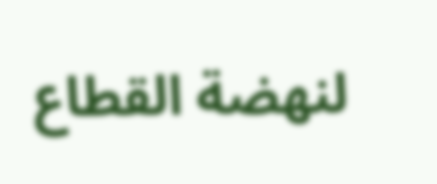لنهضة القطاع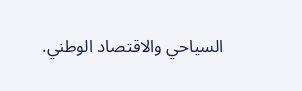السياحي والاقتصاد الوطني.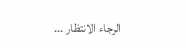الرجاء الانتظار ...